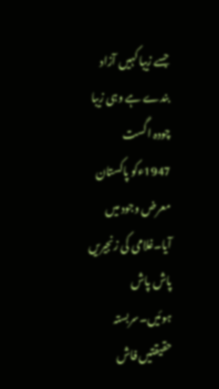جسے زیبا کہیں آزاد بندے ہے وہی زیبا
چودہ اگست 1947ءکو پاکستان معرض وجود میں آیا۔غلامی کی زنجیریں پاش پاش ہوئیں۔سربستہ حقیقتیں فاش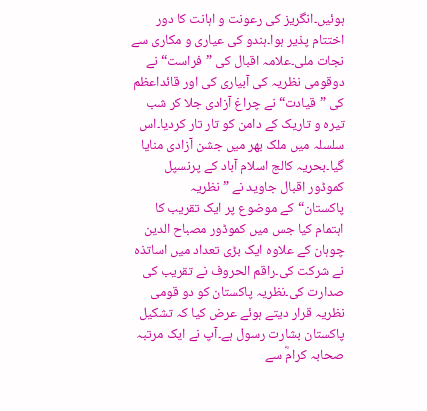ہوئیں۔انگریز کی رعونت و اہانت کا دور اختتام پذیر ہوا۔ہندو کی عیاری و مکاری سے نجات ملی۔علامہ اقبال کی ”فراست“نے دوقومی نظریہ کی آبیاری کی اور قائداعظم کی ”قیادت“نے چراغ آزادی جلا کر شب تیرہ و تاریک کے دامن کو تار تار کردیا۔اس سلسلہ میں ملک بھر میں جشن آزادی منایا گیا۔بحریہ کالج اسلام آباد کے پرنسپل کموڈور اقبال جاوید نے ”نظریہ پاکستان“کے موضوع پر ایک تقریب کا اہتمام کیا جس میں کموڈور مصباح الدین چوہان کے علاوہ ایک بڑی تعداد میں اساتذہ نے شرکت کی۔راقم الحروف نے تقریب کی صدارت کی۔نظریہ پاکستان کو دو قومی نظریہ قرار دیتے ہوئے عرض کیا کہ تشکیل پاکستان بشارت رسول ہے۔آپ نے ایک مرتبہ صحابہ کرامؓ سے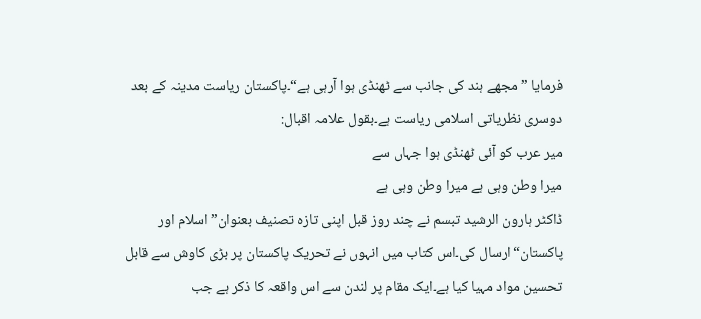فرمایا ”مجھے ہند کی جانب سے ٹھنڈی ہوا آرہی ہے“۔پاکستان ریاست مدینہ کے بعد دوسری نظریاتی اسلامی ریاست ہے۔بقول علامہ اقبال:
میر عرب کو آئی ٹھنڈی ہوا جہاں سے
میرا وطن وہی ہے میرا وطن وہی ہے
ڈاکٹر ہارون الرشید تبسم نے چند روز قبل اپنی تازہ تصنیف بعنوان”اسلام اور پاکستان“ارسال کی۔اس کتاب میں انہوں نے تحریک پاکستان پر بڑی کاوش سے قابل تحسین مواد مہیا کیا ہے۔ایک مقام پر لندن سے اس واقعہ کا ذکر ہے جب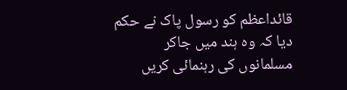قائداعظم کو رسول پاک نے حکم دیا کہ وہ ہند میں جاکر مسلمانوں کی رہنمائی کریں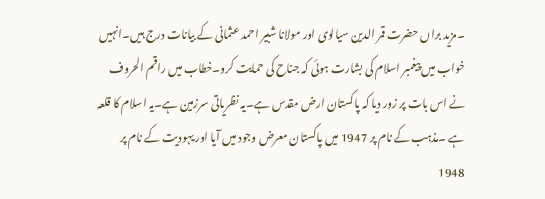۔مزید براں حضرت قمر الدین سیالوی اور مولانا شبیر احمد عثمانی کے بیانات درج ہیں۔انہیں خواب میں پیغمبر اسلام کی بشارت ہوئی کہ جناح کی حمایت کرو۔خطاب میں راقم الحروف نے اس بات پر زور دیا کہ پاکستان ارض مقدس ہے۔یہ نظریاتی سرزمین ہے۔یہ اسلام کا قلعہ ہے ۔مذہب کے نام پر 1947 میں پاکستان معرض وجود میں آیا اور یہودیت کے نام پر 1948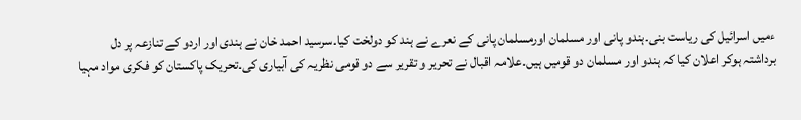ءمیں اسرائیل کی ریاست بنی۔ہندو پانی اور مسلمان اورمسلمان پانی کے نعرے نے ہند کو دولخت کیا۔سرسید احمد خان نے ہندی اور اردو کے تنازعہ پر دل برداشتہ ہوکر اعلان کیا کہ ہندو اور مسلمان دو قومیں ہیں۔علامہ اقبال نے تحریر و تقریر سے دو قومی نظریہ کی آبیاری کی۔تحریک پاکستان کو فکری مواد مہیا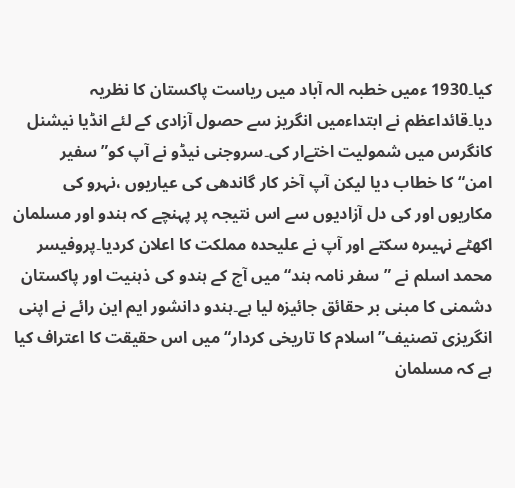کیا۔1930 ءمیں خطبہ الہ آباد میں ریاست پاکستان کا نظریہ دیا۔قائداعظم نے ابتداءمیں انگریز سے حصول آزادی کے لئے انڈیا نیشنل کانگرس میں شمولیت اختےار کی۔سروجنی نیڈو نے آپ کو”سفیر امن“کا خطاب دیا لیکن آپ آخر کار گاندھی کی عیاریوں ،نہرو کی مکاریوں اور کی دل آزادیوں سے اس نتیجہ پر پہنچے کہ ہندو اور مسلمان اکھٹے نہیںرہ سکتے اور آپ نے علیحدہ مملکت کا اعلان کردیا۔پروفیسر محمد اسلم نے ”سفر نامہ ہند“میں آج کے ہندو کی ذہنیت اور پاکستان دشمنی کا مبنی بر حقائق جائیزہ لیا ہے۔ہندو دانشور ایم این رائے نے اپنی انگریزی تصنیف”اسلام کا تاریخی کردار“میں اس حقیقت کا اعتراف کیا ہے کہ مسلمان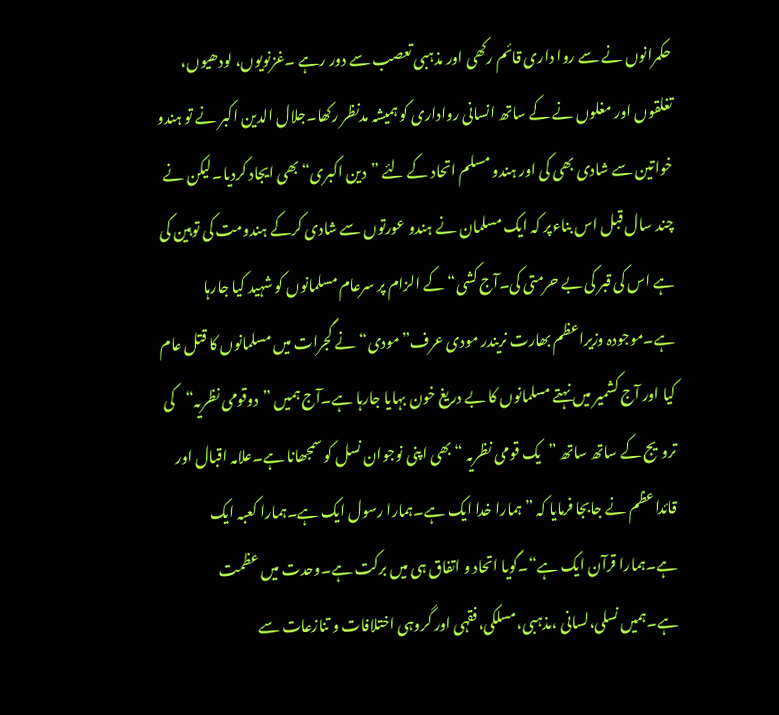حکمرانوں نے سے روا داری قائم رکھی اور مذہبی تعصب سے دور رہے ۔غزنویوں، لودھیوں، تغلقوں اور مغلوں نے کے ساتھ انسانی رواداری کو ہمیشہ مدنظر رکھا۔جلال الدین اکبر نے تو ہندو خواتین سے شادی بھی کی اور ہندو مسلم اتحاد کے لئے ”دین اکبری“بھی ایجاد کردیا۔لیکن نے چند سال قبل اس بناءپر کہ ایک مسلمان نے ہندو عورتوں سے شادی کرکے ہندومت کی توہین کی ہے اس کی قبر کی بے حرمتی کی۔آج کشی“کے الزام پر سرعام مسلمانوں کو شہید کیا جارہا ہے۔موجودہ وزیراعظم بھارت نریندر مودی عرف”مودی“نے گجرات میں مسلمانوں کا قتل عام کیا اور آج کشمیر میں نہتے مسلمانوں کا بے دریغ خون بہایا جارہا ہے۔آج ہمیں ”دوقومی نظریہ“کی ترویج کے ساتھ ساتھ ”یک قومی نظریہ “بھی اپنی نوجوان نسل کو سمجھانا ہے۔علامہ اقبال اور قائداعظم نے جابجا فرمایا کہ ”ہمارا خدا ایک ہے۔ہمارا رسول ایک ہے۔ہمارا کعبہ ایک ہے۔ہمارا قرآن ایک ہے“۔گویا اتحاد و اتفاق ہی میں برکت ہے۔وحدت میں عظمت ہے۔ہمیں نسلی،لسانی ،مذہبی،مسلکی،فقہی اور گروہی اختلافات و تنازعات سے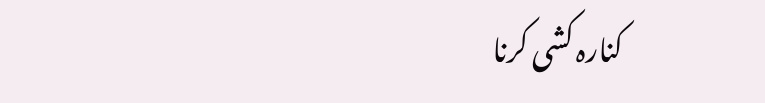کنارہ کشی کرنا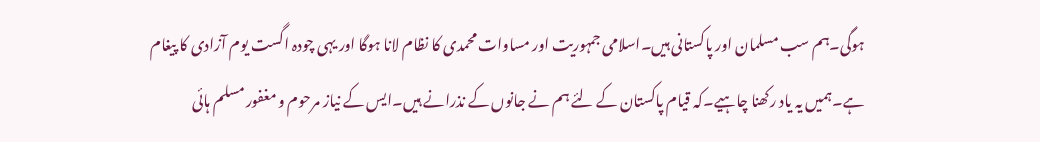ہوگی۔ہم سب مسلمان اور پاکستانی ہیں۔اسلامی جمہوریت اور مساوات محمدی کا نظام لانا ہوگا اور یہی چودہ اگست یوم آزادی کا پیغام ہے۔ہمیں یہ یاد رکھنا چاہیے۔کہ قیام پاکستان کے لئے ہم نے جانوں کے نذرانے ہیں۔ایس کے نیاز مرحوم و مغفور مسلم ہائی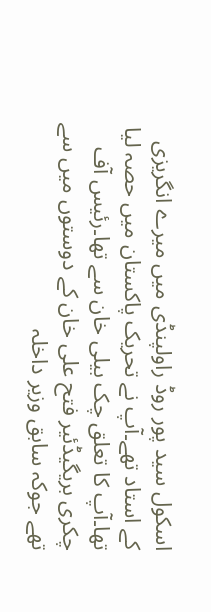اسکول سید پور روڈ راولپنڈی میں میرے انگریزی کے استاد تھے۔آپ نے تحریک پاکستان میں حصہ لیا تھا۔آپ کا تعلق چک بیلی خان سے تھا۔رئیس آف چکری بریگیڈئیر فتح علی خان کے دوستوں میں سے تھے جوکہ سابق وزیر داخلہ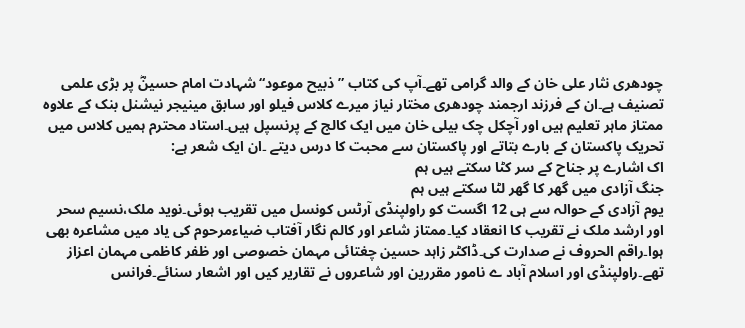چودھری نثار علی خان کے والد گرامی تھے۔آپ کی کتاب ”ذبیح موعود“شہادت امام حسینؓ پر بڑی علمی تصنیف ہے۔ان کے فرزند ارجمند چودھری مختار نیاز میرے کلاس فیلو اور سابق مینیجر نیشنل بنک کے علاوہ ممتاز ماہر تعلیم ہیں اور آچکل چک بیلی خان میں ایک کالج کے پرنسپل ہیں۔استاد محترم ہمیں کلاس میں تحریک پاکستان کے بارے بتاتے اور پاکستان سے محبت کا درس دیتے ۔ان ایک شعر ہے:
اک اشارے پر جناح کے سر کٹا سکتے ہیں ہم
جنگ آزادی میں گھر کا گھر لٹا سکتے ہیں ہم
یوم آزادی کے حوالہ سے ہی 12 اگست کو راولپنڈی آرٹس کونسل میں تقریب ہوئی۔نوید ملک،نسیم سحر اور ارشد ملک نے تقریب کا انعقاد کیا۔ممتاز شاعر اور کالم نگار آفتاب ضیاءمرحوم کی یاد میں مشاعرہ بھی ہوا۔راقم الحروف نے صدارت کی۔ڈاکٹر زاہد حسین چغتائی مہمان خصوصی اور ظفر کاظمی مہمان اعزاز تھے۔راولپنڈی اور اسلام آباد ے نامور مقررین اور شاعروں نے تقاریر کیں اور اشعار سنائے۔فرانس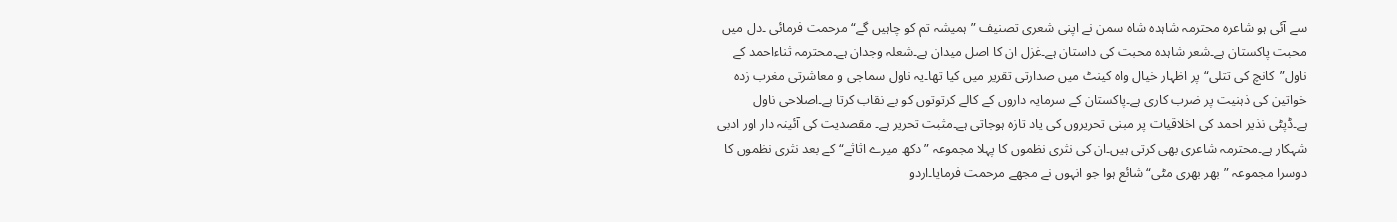سے آئی ہو شاعرہ محترمہ شاہدہ شاہ سمن نے اپنی شعری تصنیف ”ہمیشہ تم کو چاہیں گے“ مرحمت فرمائی ۔دل میں محبت پاکستان ہے۔شعر شاہدہ محبت کی داستان ہے۔غزل ان کا اصل میدان ہے۔شعلہ وجدان ہے۔محترمہ ثناءاحمد کے ناول”کانچ کی تتلی“پر اظہار خیال واہ کینٹ میں صدارتی تقریر میں کیا تھا۔یہ ناول سماجی و معاشرتی مغرب زدہ خواتین کی ذہنیت پر ضرب کاری ہے۔پاکستان کے سرمایہ داروں کے کالے کرتوتوں کو بے نقاب کرتا ہے۔اصلاحی ناول ہے۔ڈپٹی نذیر احمد کی اخلاقیات پر مبنی تحریروں کی یاد تازہ ہوجاتی ہے۔مثبت تحریر ہے۔ مقصدیت کی آئینہ دار اور ادبی شہکار ہے۔محترمہ شاعری بھی کرتی ہیں۔ان کی نثری نظموں کا پہلا مجموعہ ”دکھ میرے اثاثے“کے بعد نثری نظموں کا دوسرا مجموعہ ”بھر بھری مٹی“شائع ہوا جو انہوں نے مجھے مرحمت فرمایا۔اردو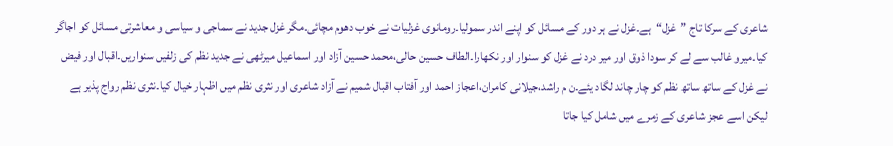شاعری کے سرکا تاج ”غزل“ہے۔غزل نے ہر دور کے مسائل کو اپنے اندر سمولیا۔رومانوی غزلیات نے خوب دھوم مچائی۔مگر غزل جدید نے سماجی و سیاسی و معاشرتی مسائل کو اجاگر کیا۔میرو غالب سے لے کر سودا ذوق اور میر درد نے غزل کو سنوار اور نکھارا۔الطاف حسین حالی،محمد حسین آزاد اور اسماعیل میرٹھی نے جدید نظم کی زلفیں سنواریں۔اقبال اور فیض نے غزل کے ساتھ ساتھ نظم کو چار چاند لگاد یئے۔ن م راشد،جیلانی کامران،اعجاز احمد اور آفتاب اقبال شمیم نے آزاد شاعری اور نثری نظم میں اظہار خیال کیا۔نثری نظم رواج پذیر ہے لیکن اسے عجز شاعری کے زمرے میں شامل کیا جاتا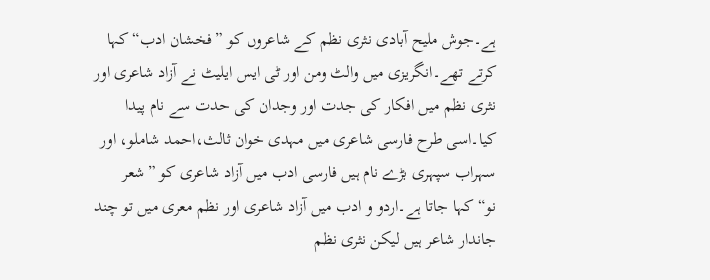ہے۔جوش ملیح آبادی نثری نظم کے شاعروں کو ”فخشان ادب“کہا کرتے تھے۔انگریزی میں والٹ ومن اور ٹی ایس ایلیٹ نے آزاد شاعری اور نثری نظم میں افکار کی جدت اور وجدان کی حدت سے نام پیدا کیا۔اسی طرح فارسی شاعری میں مہدی خوان ثالث،احمد شاملو، اور سہراب سپہری بڑے نام ہیں فارسی ادب میں آزاد شاعری کو ”شعر نو“کہا جاتا ہے۔اردو و ادب میں آزاد شاعری اور نظم معری میں تو چند جاندار شاعر ہیں لیکن نثری نظم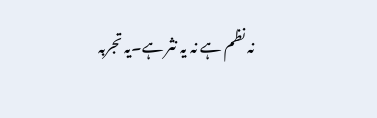نہ نظم ہے نہ یہ نثر ہے۔یہ تجربہ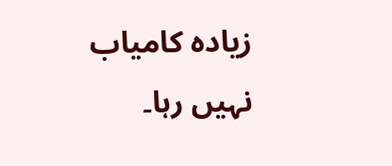زیادہ کامیاب نہیں رہا۔